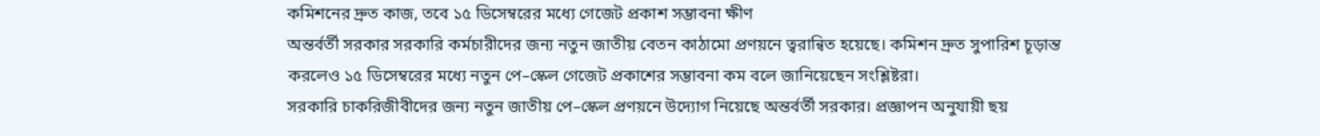কমিশনের দ্রুত কাজ, তবে ১৫ ডিসেম্বরের মধ্যে গেজেট প্রকাশ সম্ভাবনা ক্ষীণ
অন্তর্বর্তী সরকার সরকারি কর্মচারীদের জন্য নতুন জাতীয় বেতন কাঠামো প্রণয়নে ত্বরান্বিত হয়েছে। কমিশন দ্রুত সুপারিশ চূড়ান্ত করলেও ১৫ ডিসেম্বরের মধ্যে নতুন পে–স্কেল গেজেট প্রকাশের সম্ভাবনা কম বলে জানিয়েছেন সংশ্লিষ্টরা।
সরকারি চাকরিজীবীদের জন্য নতুন জাতীয় পে–স্কেল প্রণয়নে উদ্যোগ নিয়েছে অন্তর্বর্তী সরকার। প্রজ্ঞাপন অনুযায়ী ছয়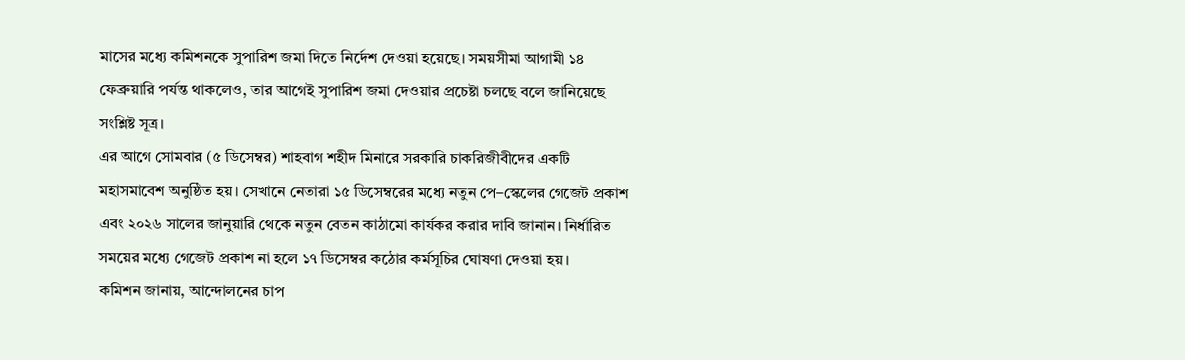মাসের মধ্যে কমিশনকে সুপারিশ জমা দিতে নির্দেশ দেওয়া হয়েছে। সময়সীমা আগামী ১৪ ফেব্রুয়ারি পর্যন্ত থাকলেও, তার আগেই সুপারিশ জমা দেওয়ার প্রচেষ্টা চলছে বলে জানিয়েছে সংশ্লিষ্ট সূত্র।
এর আগে সোমবার (৫ ডিসেম্বর) শাহবাগ শহীদ মিনারে সরকারি চাকরিজীবীদের একটি মহাসমাবেশ অনুষ্ঠিত হয়। সেখানে নেতারা ১৫ ডিসেম্বরের মধ্যে নতুন পে–স্কেলের গেজেট প্রকাশ এবং ২০২৬ সালের জানুয়ারি থেকে নতুন বেতন কাঠামো কার্যকর করার দাবি জানান। নির্ধারিত সময়ের মধ্যে গেজেট প্রকাশ না হলে ১৭ ডিসেম্বর কঠোর কর্মসূচির ঘোষণা দেওয়া হয়।
কমিশন জানায়, আন্দোলনের চাপ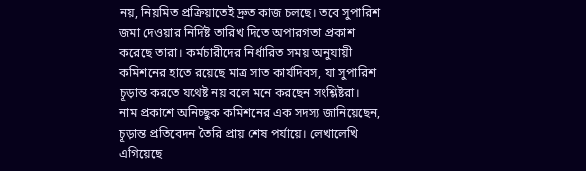নয়, নিয়মিত প্রক্রিয়াতেই দ্রুত কাজ চলছে। তবে সুপারিশ জমা দেওয়ার নির্দিষ্ট তারিখ দিতে অপারগতা প্রকাশ করেছে তারা। কর্মচারীদের নির্ধারিত সময় অনুযায়ী কমিশনের হাতে রয়েছে মাত্র সাত কার্যদিবস, যা সুপারিশ চূড়ান্ত করতে যথেষ্ট নয় বলে মনে করছেন সংশ্লিষ্টরা।
নাম প্রকাশে অনিচ্ছুক কমিশনের এক সদস্য জানিয়েছেন, চূড়ান্ত প্রতিবেদন তৈরি প্রায় শেষ পর্যায়ে। লেখালেখি এগিয়েছে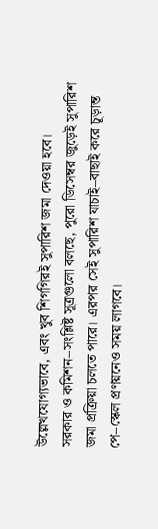উল্লেখযোগ্যভাবে, এবং খুব শিগগিরই সুপারিশ জমা দেওয়া হবে।
সরকার ও কমিশন–সংশ্লিষ্ট সূত্রগুলো বলছে, পুরো ডিসেম্বর জুড়েই সুপারিশ জমা প্রক্রিয়া চলতে পারে। এরপর সেই সুপারিশ যাচাই–বাছাই করে চূড়ান্ত পে–স্কেল প্রণয়নেও সময় লাগবে।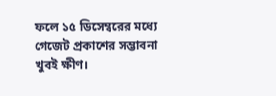ফলে ১৫ ডিসেম্বরের মধ্যে গেজেট প্রকাশের সম্ভাবনা খুবই ক্ষীণ।